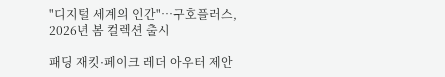"디지털 세계의 인간"…구호플러스, 2026년 봄 컬렉션 출시

패딩 재킷·페이크 레더 아우터 제안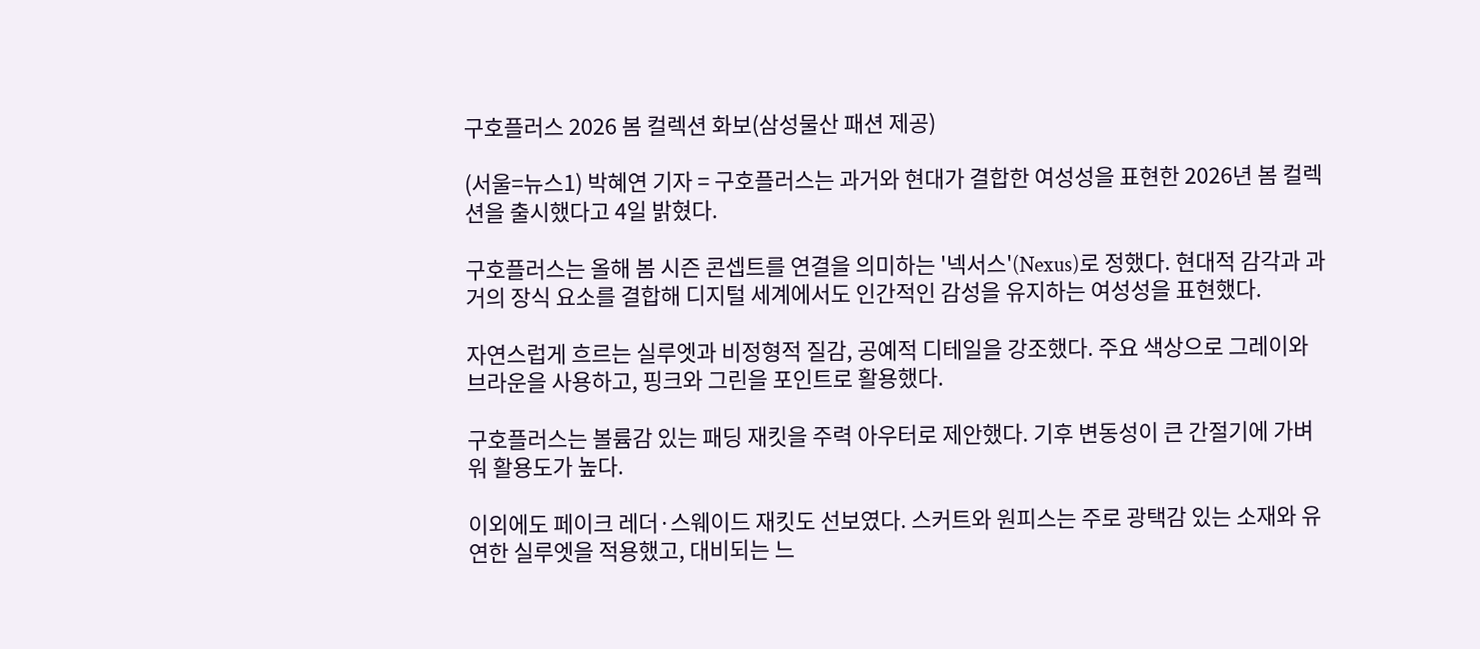구호플러스 2026 봄 컬렉션 화보(삼성물산 패션 제공)

(서울=뉴스1) 박혜연 기자 = 구호플러스는 과거와 현대가 결합한 여성성을 표현한 2026년 봄 컬렉션을 출시했다고 4일 밝혔다.

구호플러스는 올해 봄 시즌 콘셉트를 연결을 의미하는 '넥서스'(Nexus)로 정했다. 현대적 감각과 과거의 장식 요소를 결합해 디지털 세계에서도 인간적인 감성을 유지하는 여성성을 표현했다.

자연스럽게 흐르는 실루엣과 비정형적 질감, 공예적 디테일을 강조했다. 주요 색상으로 그레이와 브라운을 사용하고, 핑크와 그린을 포인트로 활용했다.

구호플러스는 볼륨감 있는 패딩 재킷을 주력 아우터로 제안했다. 기후 변동성이 큰 간절기에 가벼워 활용도가 높다.

이외에도 페이크 레더·스웨이드 재킷도 선보였다. 스커트와 원피스는 주로 광택감 있는 소재와 유연한 실루엣을 적용했고, 대비되는 느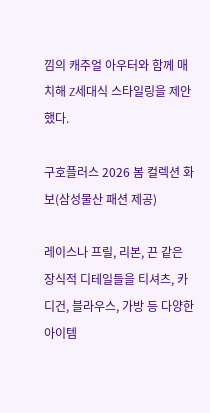낌의 캐주얼 아우터와 함께 매치해 Z세대식 스타일링을 제안했다.

구호플러스 2026 봄 컬렉션 화보(삼성물산 패션 제공)

레이스나 프릴, 리본, 끈 같은 장식적 디테일들을 티셔츠, 카디건, 블라우스, 가방 등 다양한 아이템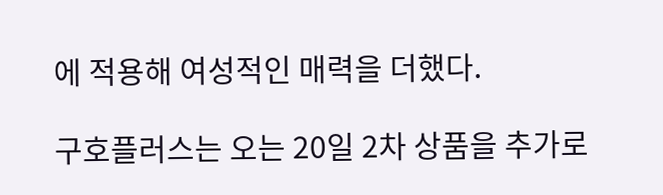에 적용해 여성적인 매력을 더했다.

구호플러스는 오는 20일 2차 상품을 추가로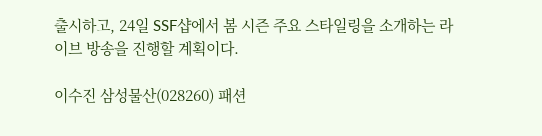출시하고, 24일 SSF샵에서 봄 시즌 주요 스타일링을 소개하는 라이브 방송을 진행할 계획이다.

이수진 삼성물산(028260) 패션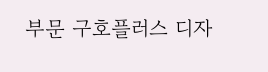부문 구호플러스 디자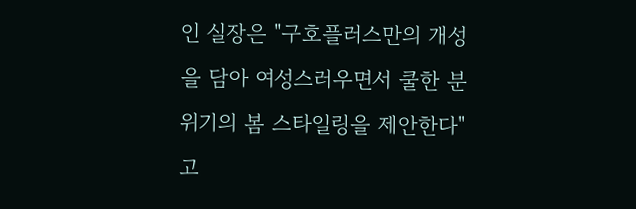인 실장은 "구호플러스만의 개성을 담아 여성스러우면서 쿨한 분위기의 봄 스타일링을 제안한다"고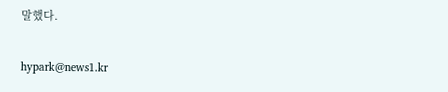말했다.

hypark@news1.kr